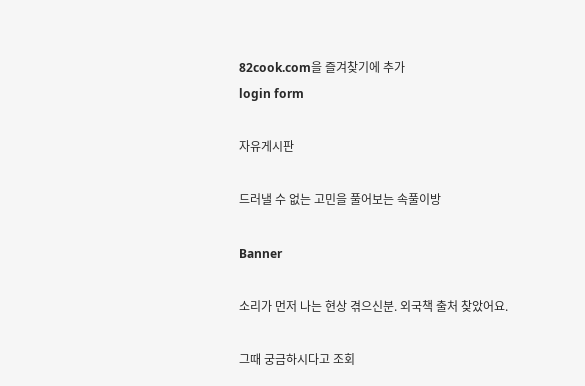82cook.com을 즐겨찾기에 추가
login form

자유게시판

드러낼 수 없는 고민을 풀어보는 속풀이방

Banner

소리가 먼저 나는 현상 겪으신분. 외국책 출처 찾았어요.

그때 궁금하시다고 조회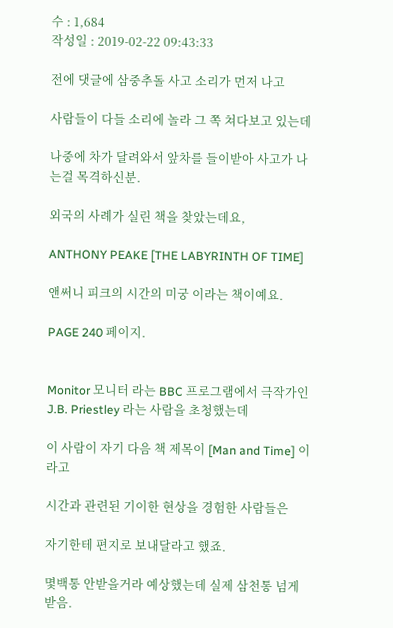수 : 1,684
작성일 : 2019-02-22 09:43:33

전에 댓글에 삼중추돌 사고 소리가 먼저 나고

사람들이 다들 소리에 놀라 그 쪽 쳐다보고 있는데

나중에 차가 달려와서 앞차를 들이받아 사고가 나는걸 목격하신분.

외국의 사례가 실린 책을 찾았는데요,

ANTHONY PEAKE [THE LABYRINTH OF TIME]

앤써니 피크의 시간의 미궁 이라는 책이예요.

PAGE 240 페이지.


Monitor 모니터 라는 BBC 프로그램에서 극작가인 J.B. Priestley 라는 사람을 초청했는데

이 사람이 자기 다음 책 제목이 [Man and Time] 이라고

시간과 관련된 기이한 현상을 경험한 사람들은

자기한테 편지로 보내달라고 했죠.

몇백통 안받을거라 예상했는데 실제 삼천통 넘게 받음.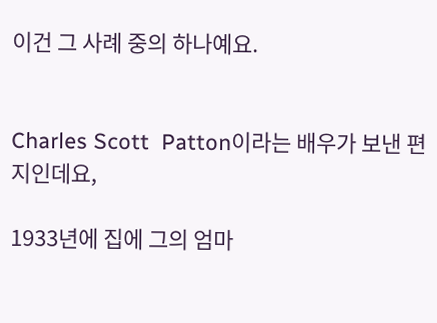이건 그 사례 중의 하나예요.


Charles Scott  Patton이라는 배우가 보낸 편지인데요,

1933년에 집에 그의 엄마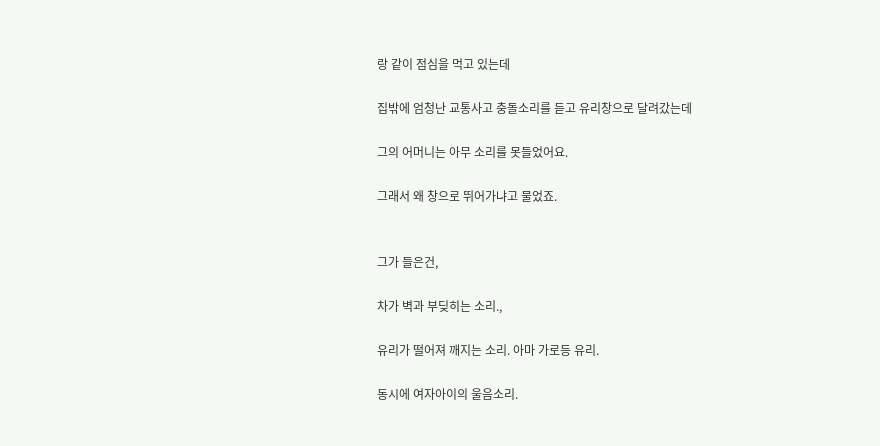랑 같이 점심을 먹고 있는데

집밖에 엄청난 교통사고 충돌소리를 듣고 유리창으로 달려갔는데

그의 어머니는 아무 소리를 못들었어요.

그래서 왜 창으로 뛰어가냐고 물었죠.


그가 들은건,

차가 벽과 부딪히는 소리.,

유리가 떨어져 깨지는 소리. 아마 가로등 유리.

동시에 여자아이의 울음소리.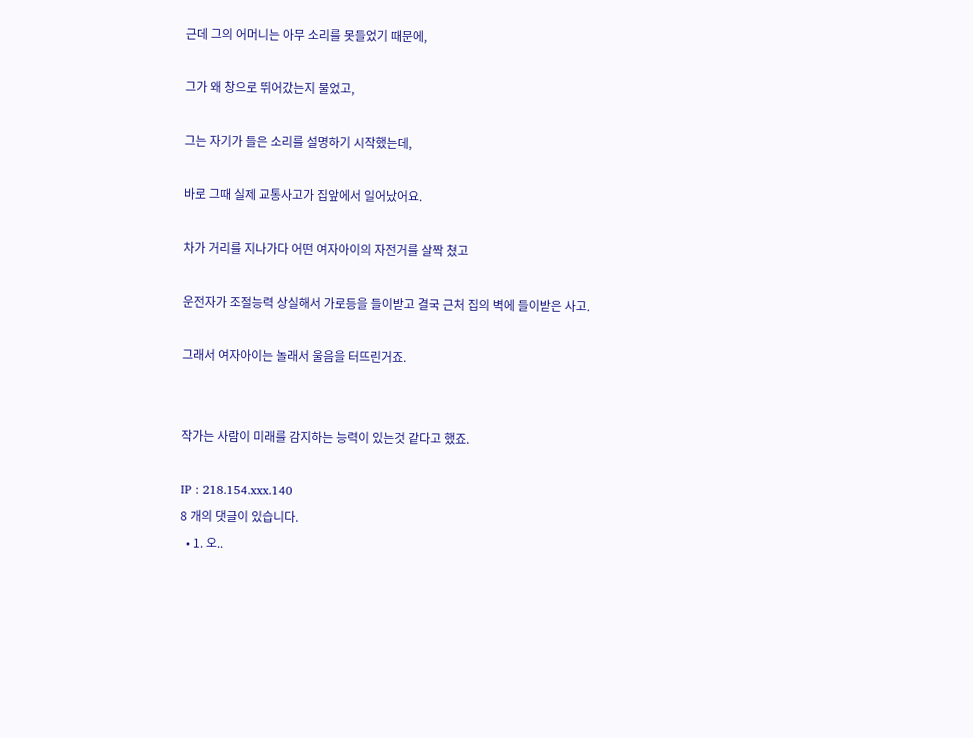근데 그의 어머니는 아무 소리를 못들었기 때문에,

그가 왜 창으로 뛰어갔는지 물었고,

그는 자기가 들은 소리를 설명하기 시작했는데,

바로 그때 실제 교통사고가 집앞에서 일어났어요.

차가 거리를 지나가다 어떤 여자아이의 자전거를 살짝 쳤고

운전자가 조절능력 상실해서 가로등을 들이받고 결국 근처 집의 벽에 들이받은 사고.

그래서 여자아이는 놀래서 울음을 터뜨린거죠.


작가는 사람이 미래를 감지하는 능력이 있는것 같다고 했죠.

IP : 218.154.xxx.140
8 개의 댓글이 있습니다.
  • 1. 오..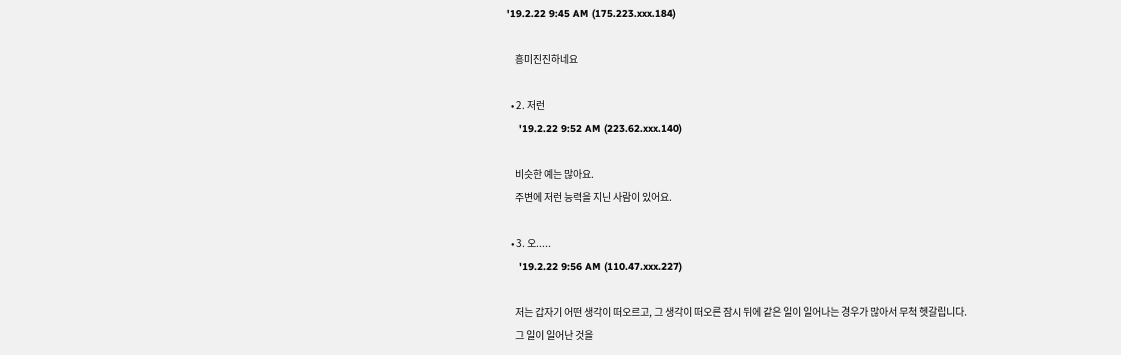'19.2.22 9:45 AM (175.223.xxx.184)

    흥미진진하네요

  • 2. 저런
    '19.2.22 9:52 AM (223.62.xxx.140)

    비슷한 예는 많아요.
    주변에 저런 능력을 지닌 사람이 있어요.

  • 3. 오.....
    '19.2.22 9:56 AM (110.47.xxx.227)

    저는 갑자기 어떤 생각이 떠오르고, 그 생각이 떠오른 잠시 뒤에 같은 일이 일어나는 경우가 많아서 무척 헷갈립니다.
    그 일이 일어난 것을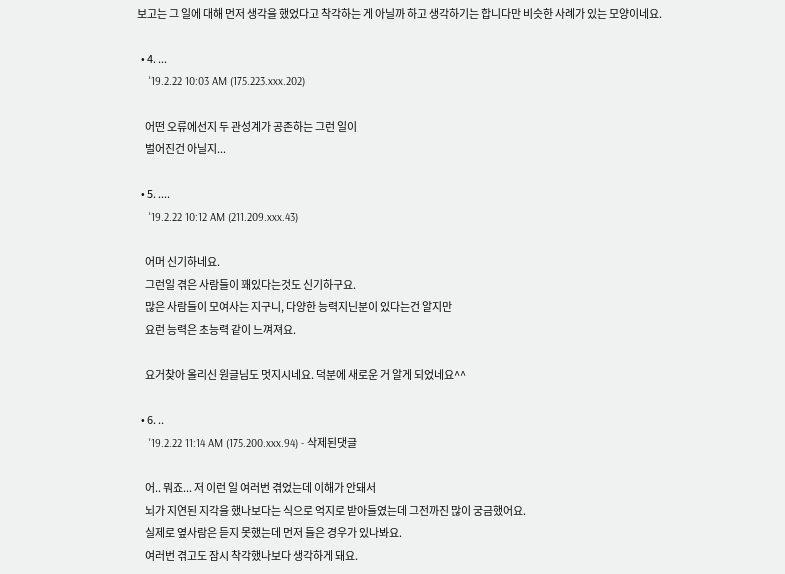보고는 그 일에 대해 먼저 생각을 했었다고 착각하는 게 아닐까 하고 생각하기는 합니다만 비슷한 사례가 있는 모양이네요.

  • 4. ...
    '19.2.22 10:03 AM (175.223.xxx.202)

    어떤 오류에선지 두 관성계가 공존하는 그런 일이
    벌어진건 아닐지...

  • 5. ....
    '19.2.22 10:12 AM (211.209.xxx.43)

    어머 신기하네요.
    그런일 겪은 사람들이 꽤있다는것도 신기하구요.
    많은 사람들이 모여사는 지구니, 다양한 능력지닌분이 있다는건 알지만
    요런 능력은 초능력 같이 느껴져요.

    요거찾아 올리신 원글님도 멋지시네요. 덕분에 새로운 거 알게 되었네요^^

  • 6. ..
    '19.2.22 11:14 AM (175.200.xxx.94) - 삭제된댓글

    어.. 뭐죠... 저 이런 일 여러번 겪었는데 이해가 안돼서
    뇌가 지연된 지각을 했나보다는 식으로 억지로 받아들였는데 그전까진 많이 궁금했어요.
    실제로 옆사람은 듣지 못했는데 먼저 들은 경우가 있나봐요.
    여러번 겪고도 잠시 착각했나보다 생각하게 돼요.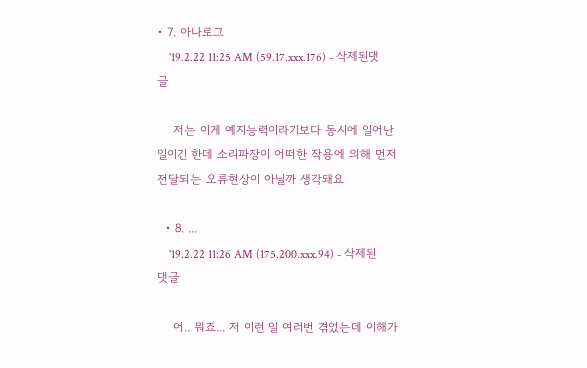• 7. 아나로그
    '19.2.22 11:25 AM (59.17.xxx.176) - 삭제된댓글

    저는 이게 예지능력이라기보다 동시에 일어난 일이긴 한데 소리파장이 어떠한 작용에 의해 먼저 전달되는 오류현상이 아닐까 생각돼요

  • 8. ...
    '19.2.22 11:26 AM (175.200.xxx.94) - 삭제된댓글

    어.. 뭐죠... 저 이런 일 여러번 겪었는데 이해가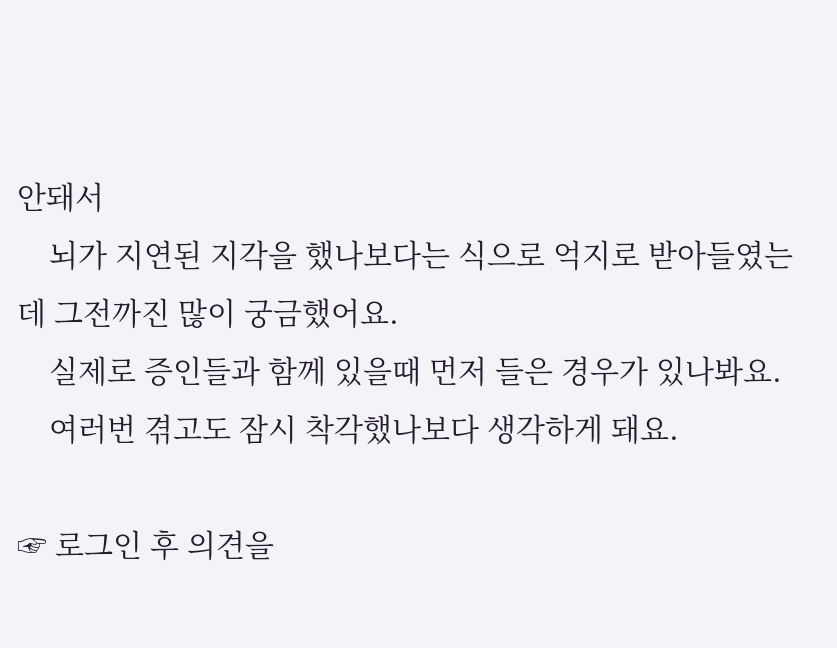안돼서
    뇌가 지연된 지각을 했나보다는 식으로 억지로 받아들였는데 그전까진 많이 궁금했어요.
    실제로 증인들과 함께 있을때 먼저 들은 경우가 있나봐요.
    여러번 겪고도 잠시 착각했나보다 생각하게 돼요.

☞ 로그인 후 의견을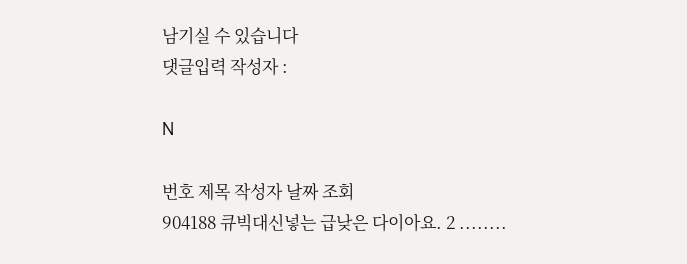남기실 수 있습니다
댓글입력 작성자 :

N

번호 제목 작성자 날짜 조회
904188 큐빅대신넣는 급낮은 다이아요. 2 ........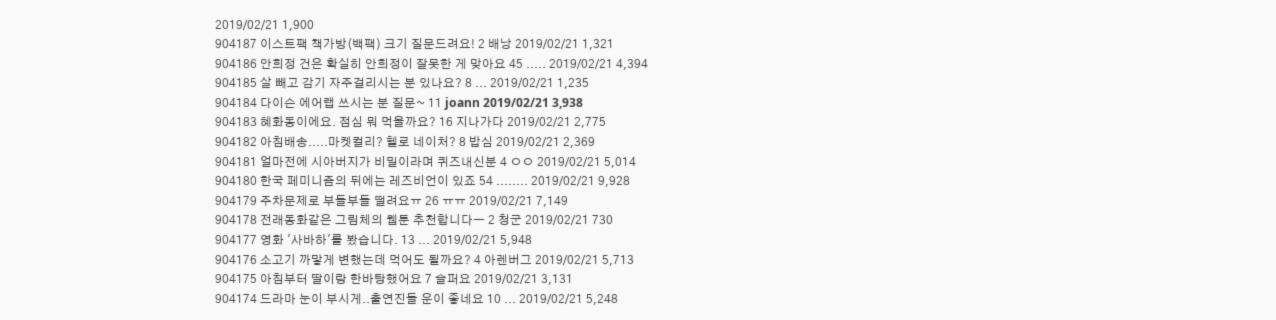2019/02/21 1,900
904187 이스트팩 책가방(백팩) 크기 질문드려요! 2 배낭 2019/02/21 1,321
904186 안희정 건은 확실히 안희정이 잘못한 게 맞아요 45 ..... 2019/02/21 4,394
904185 살 빼고 감기 자주걸리시는 분 있나요? 8 ... 2019/02/21 1,235
904184 다이슨 에어랩 쓰시는 분 질문~ 11 joann 2019/02/21 3,938
904183 혜화동이에요. 점심 뭐 먹을까요? 16 지나가다 2019/02/21 2,775
904182 아침배송.....마켓컬리? 헬로 네이처? 8 밥심 2019/02/21 2,369
904181 얼마전에 시아버지가 비밀이라며 퀴즈내신분 4 ㅇㅇ 2019/02/21 5,014
904180 한국 페미니즘의 뒤에는 레즈비언이 있죠 54 ........ 2019/02/21 9,928
904179 주차문제로 부들부들 떨려요ㅠ 26 ㅠㅠ 2019/02/21 7,149
904178 전래동화같은 그림체의 웹툰 추천합니다ㅡ 2 청군 2019/02/21 730
904177 영화 '사바하'를 봤습니다. 13 ... 2019/02/21 5,948
904176 소고기 까맣게 변했는데 먹어도 될까요? 4 아렌버그 2019/02/21 5,713
904175 아침부터 딸이랑 한바탕했어요 7 슬퍼요 2019/02/21 3,131
904174 드라마 눈이 부시게..출연진들 운이 좋네요 10 ... 2019/02/21 5,248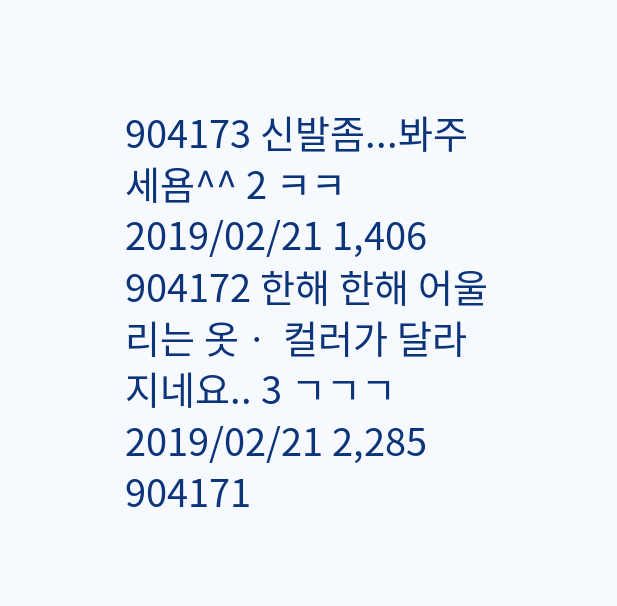904173 신발좀...봐주세욤^^ 2 ㅋㅋ 2019/02/21 1,406
904172 한해 한해 어울리는 옷ㆍ 컬러가 달라지네요.. 3 ㄱㄱㄱ 2019/02/21 2,285
904171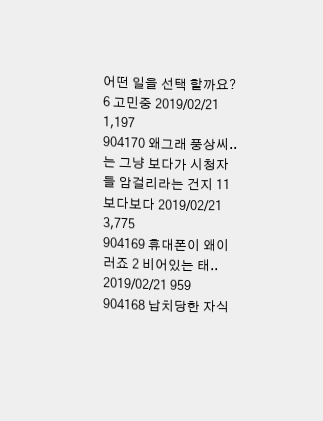어떤 일을 선택 할까요? 6 고민중 2019/02/21 1,197
904170 왜그래 풍상씨..는 그냥 보다가 시청자들 암걸리라는 건지 11 보다보다 2019/02/21 3,775
904169 휴대폰이 왜이러죠 2 비어있는 태.. 2019/02/21 959
904168 납치당한 자식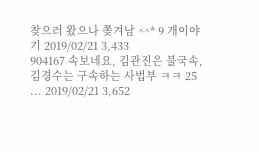찾으러 왔으나 쫒겨남 ^^* 9 개이야기 2019/02/21 3,433
904167 속보네요, 김관진은 불국속, 김경수는 구속하는 사법부 ㅋㅋ 25 ... 2019/02/21 3,652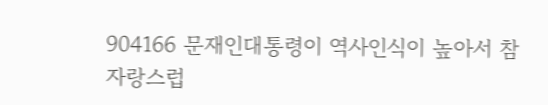904166 문재인대통령이 역사인식이 높아서 참 자랑스럽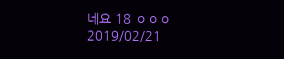네요 18 ㅇㅇㅇ 2019/02/21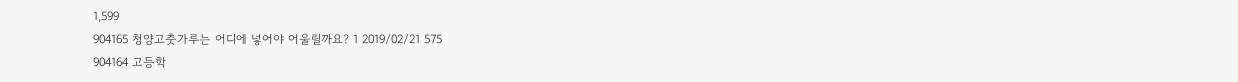1,599
904165 청양고춧가루는 어디에 넣어야 어울릴까요? 1 2019/02/21 575
904164 고등학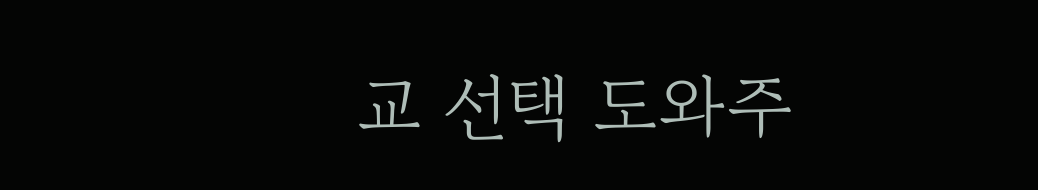교 선택 도와주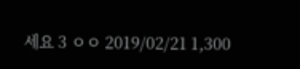세요 3 ㅇㅇ 2019/02/21 1,300